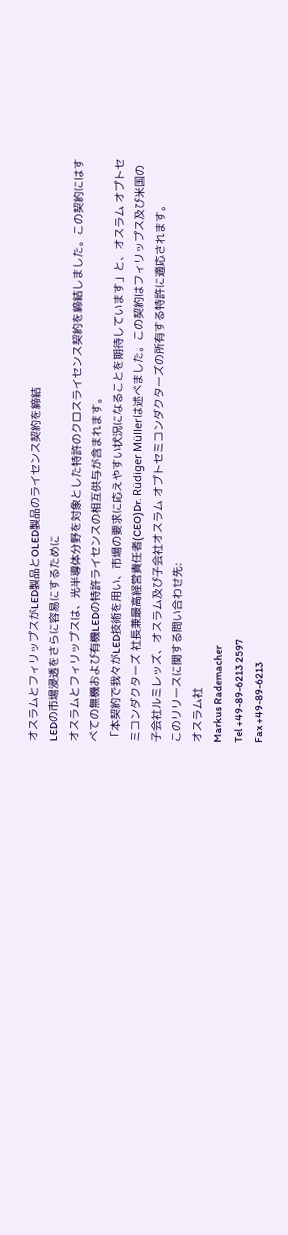オスラムとフィリップスがLED製品とOLED製品のライセンス契約を締結
LEDの市場浸透をさらに容易にするために
オスラムとフィリップスは、光半導体分野を対象とした特許のクロスライセンス契約を締結しました。この契約にはすべての無機および有機LEDの特許ライセンスの相互供与が含まれます。
「本契約で我々がLED技術を用い、市場の要求に応えやすい状況になることを期待しています」と、オスラム オプトセミコンダクターズ 社長兼最高経営責任者(CEO)Dr. Rüdiger Müllerは述べました。この契約はフィリップス及び米国の子会社ルミレッズ、オスラム及び子会社オスラム オプトセミコンダクターズの所有する特許に適応されます。
このリリースに関する問い合わせ先:
オスラム社
Markus Rademacher
Tel +49-89-6213 2597
Fax +49-89-6213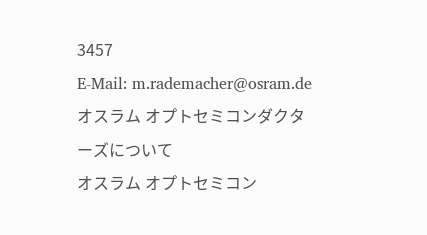3457
E-Mail: m.rademacher@osram.de
オスラム オプトセミコンダクターズについて
オスラム オプトセミコン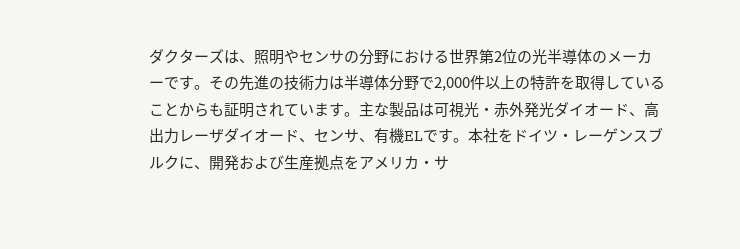ダクターズは、照明やセンサの分野における世界第2位の光半導体のメーカーです。その先進の技術力は半導体分野で2,000件以上の特許を取得していることからも証明されています。主な製品は可視光・赤外発光ダイオード、高出力レーザダイオード、センサ、有機ELです。本社をドイツ・レーゲンスブルクに、開発および生産拠点をアメリカ・サ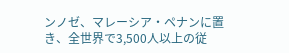ンノゼ、マレーシア・ペナンに置き、全世界で3,500人以上の従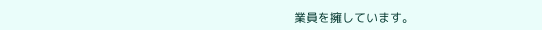業員を擁しています。